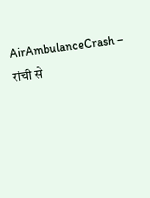AirAmbulanceCrash – रांची से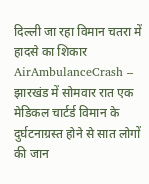दिल्ली जा रहा विमान चतरा में हादसे का शिकार
AirAmbulanceCrash – झारखंड में सोमवार रात एक मेडिकल चार्टर्ड विमान के दुर्घटनाग्रस्त होने से सात लोगों की जान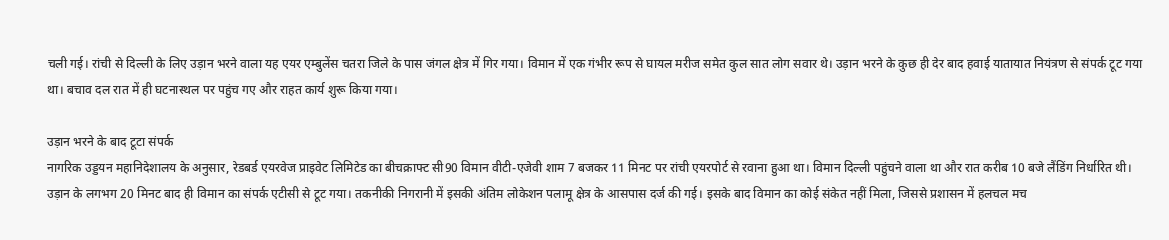चली गई। रांची से दिल्ली के लिए उड़ान भरने वाला यह एयर एम्बुलेंस चतरा जिले के पास जंगल क्षेत्र में गिर गया। विमान में एक गंभीर रूप से घायल मरीज समेत कुल सात लोग सवार थे। उड़ान भरने के कुछ ही देर बाद हवाई यातायात नियंत्रण से संपर्क टूट गया था। बचाव दल रात में ही घटनास्थल पर पहुंच गए और राहत कार्य शुरू किया गया।

उड़ान भरने के बाद टूटा संपर्क
नागरिक उड्डयन महानिदेशालय के अनुसार, रेडबर्ड एयरवेज प्राइवेट लिमिटेड का बीचक्राफ्ट सी90 विमान वीटी-एजेवी शाम 7 बजकर 11 मिनट पर रांची एयरपोर्ट से रवाना हुआ था। विमान दिल्ली पहुंचने वाला था और रात करीब 10 बजे लैंडिंग निर्धारित थी।
उड़ान के लगभग 20 मिनट बाद ही विमान का संपर्क एटीसी से टूट गया। तकनीकी निगरानी में इसकी अंतिम लोकेशन पलामू क्षेत्र के आसपास दर्ज की गई। इसके बाद विमान का कोई संकेत नहीं मिला, जिससे प्रशासन में हलचल मच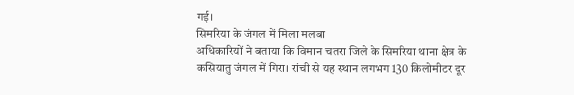गई।
सिमरिया के जंगल में मिला मलबा
अधिकारियों ने बताया कि विमान चतरा जिले के सिमरिया थाना क्षेत्र के कसियातु जंगल में गिरा। रांची से यह स्थान लगभग 130 किलोमीटर दूर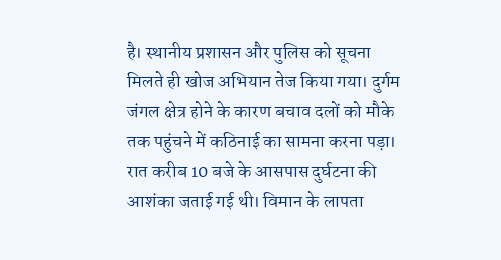है। स्थानीय प्रशासन और पुलिस को सूचना मिलते ही खोज अभियान तेज किया गया। दुर्गम जंगल क्षेत्र होने के कारण बचाव दलों को मौके तक पहुंचने में कठिनाई का सामना करना पड़ा।
रात करीब 10 बजे के आसपास दुर्घटना की आशंका जताई गई थी। विमान के लापता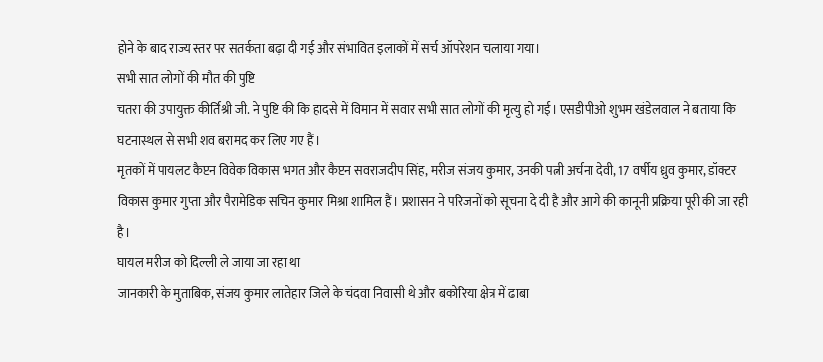होने के बाद राज्य स्तर पर सतर्कता बढ़ा दी गई और संभावित इलाकों में सर्च ऑपरेशन चलाया गया।
सभी सात लोगों की मौत की पुष्टि
चतरा की उपायुक्त कीर्तिश्री जी. ने पुष्टि की कि हादसे में विमान में सवार सभी सात लोगों की मृत्यु हो गई। एसडीपीओ शुभम खंडेलवाल ने बताया कि घटनास्थल से सभी शव बरामद कर लिए गए हैं।
मृतकों में पायलट कैप्टन विवेक विकास भगत और कैप्टन सवराजदीप सिंह, मरीज संजय कुमार, उनकी पत्नी अर्चना देवी, 17 वर्षीय ध्रुव कुमार, डॉक्टर विकास कुमार गुप्ता और पैरामेडिक सचिन कुमार मिश्रा शामिल हैं। प्रशासन ने परिजनों को सूचना दे दी है और आगे की कानूनी प्रक्रिया पूरी की जा रही है।
घायल मरीज को दिल्ली ले जाया जा रहा था
जानकारी के मुताबिक, संजय कुमार लातेहार जिले के चंदवा निवासी थे और बकोरिया क्षेत्र में ढाबा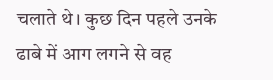चलाते थे। कुछ दिन पहले उनके ढाबे में आग लगने से वह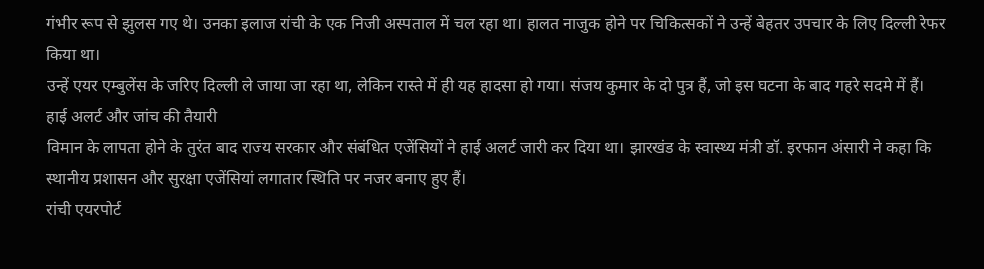गंभीर रूप से झुलस गए थे। उनका इलाज रांची के एक निजी अस्पताल में चल रहा था। हालत नाजुक होने पर चिकित्सकों ने उन्हें बेहतर उपचार के लिए दिल्ली रेफर किया था।
उन्हें एयर एम्बुलेंस के जरिए दिल्ली ले जाया जा रहा था, लेकिन रास्ते में ही यह हादसा हो गया। संजय कुमार के दो पुत्र हैं, जो इस घटना के बाद गहरे सदमे में हैं।
हाई अलर्ट और जांच की तैयारी
विमान के लापता होने के तुरंत बाद राज्य सरकार और संबंधित एजेंसियों ने हाई अलर्ट जारी कर दिया था। झारखंड के स्वास्थ्य मंत्री डॉ. इरफान अंसारी ने कहा कि स्थानीय प्रशासन और सुरक्षा एजेंसियां लगातार स्थिति पर नजर बनाए हुए हैं।
रांची एयरपोर्ट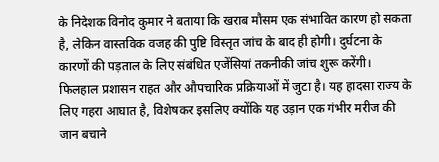के निदेशक विनोद कुमार ने बताया कि खराब मौसम एक संभावित कारण हो सकता है, लेकिन वास्तविक वजह की पुष्टि विस्तृत जांच के बाद ही होगी। दुर्घटना के कारणों की पड़ताल के लिए संबंधित एजेंसियां तकनीकी जांच शुरू करेंगी।
फिलहाल प्रशासन राहत और औपचारिक प्रक्रियाओं में जुटा है। यह हादसा राज्य के लिए गहरा आघात है, विशेषकर इसलिए क्योंकि यह उड़ान एक गंभीर मरीज की जान बचाने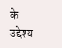के उद्देश्य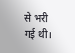से भरी गई थी।